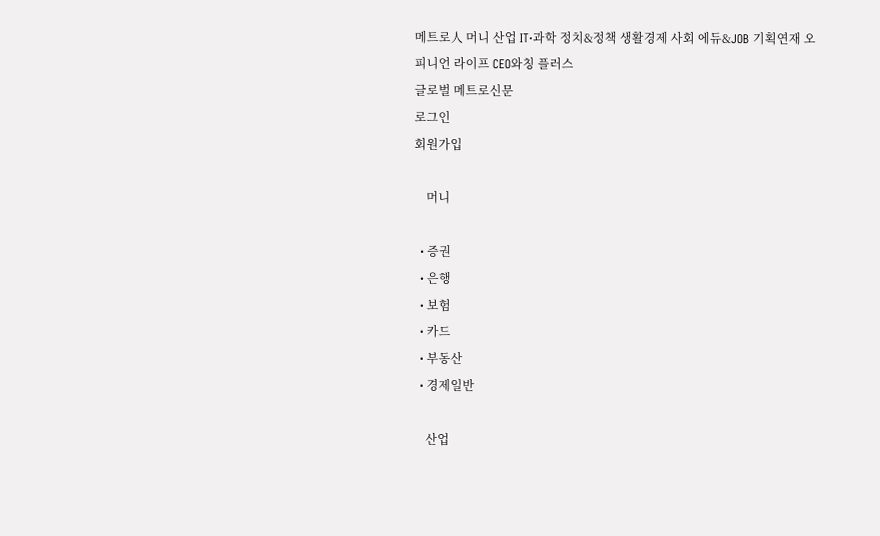메트로人 머니 산업 IT·과학 정치&정책 생활경제 사회 에듀&JOB 기획연재 오피니언 라이프 CEO와칭 플러스
글로벌 메트로신문
로그인
회원가입

    머니

  • 증권
  • 은행
  • 보험
  • 카드
  • 부동산
  • 경제일반

    산업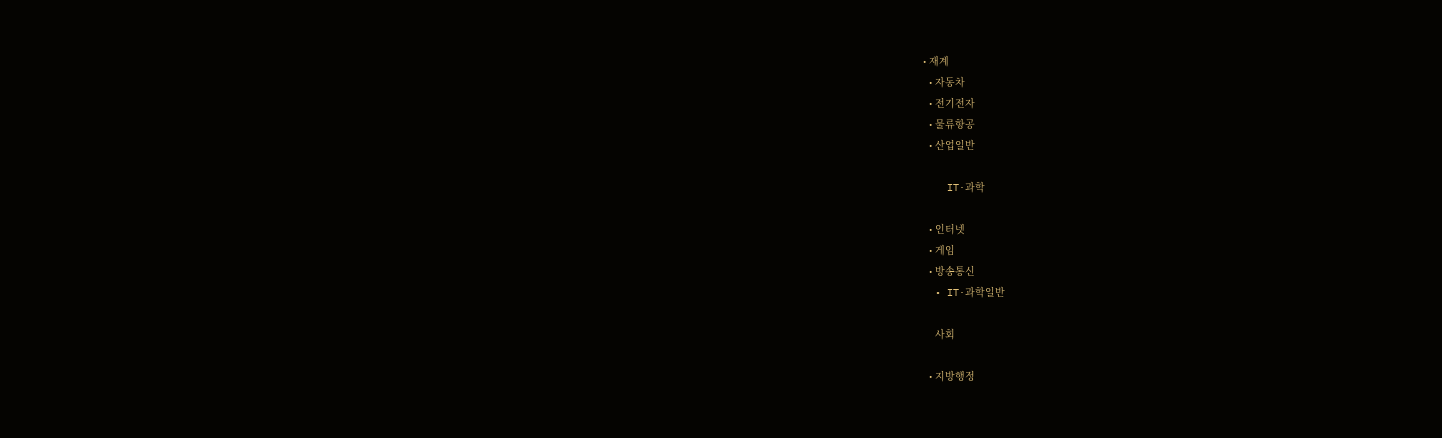• 재계
  • 자동차
  • 전기전자
  • 물류항공
  • 산업일반

    IT·과학

  • 인터넷
  • 게임
  • 방송통신
  • IT·과학일반

    사회

  • 지방행정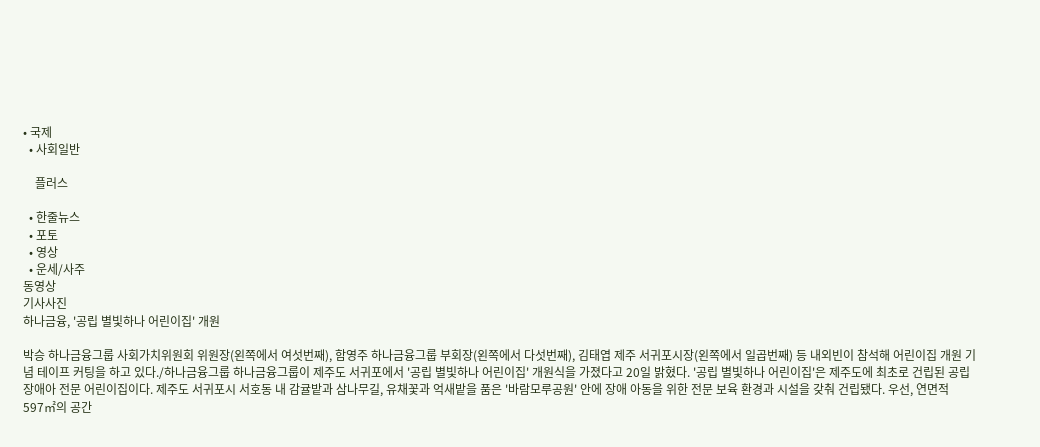• 국제
  • 사회일반

    플러스

  • 한줄뉴스
  • 포토
  • 영상
  • 운세/사주
동영상
기사사진
하나금융, '공립 별빛하나 어린이집' 개원

박승 하나금융그룹 사회가치위원회 위원장(왼쪽에서 여섯번째), 함영주 하나금융그룹 부회장(왼쪽에서 다섯번째), 김태엽 제주 서귀포시장(왼쪽에서 일곱번째) 등 내외빈이 참석해 어린이집 개원 기념 테이프 커팅을 하고 있다./하나금융그룹 하나금융그룹이 제주도 서귀포에서 '공립 별빛하나 어린이집' 개원식을 가졌다고 20일 밝혔다. '공립 별빛하나 어린이집'은 제주도에 최초로 건립된 공립 장애아 전문 어린이집이다. 제주도 서귀포시 서호동 내 감귤밭과 삼나무길, 유채꽃과 억새밭을 품은 '바람모루공원' 안에 장애 아동을 위한 전문 보육 환경과 시설을 갖춰 건립됐다. 우선, 연면적 597㎡의 공간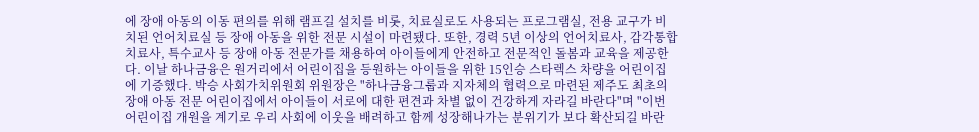에 장애 아동의 이동 편의를 위해 램프길 설치를 비롯, 치료실로도 사용되는 프로그램실, 전용 교구가 비치된 언어치료실 등 장애 아동을 위한 전문 시설이 마련됐다. 또한, 경력 5년 이상의 언어치료사, 감각통합치료사, 특수교사 등 장애 아동 전문가를 채용하여 아이들에게 안전하고 전문적인 돌봄과 교육을 제공한다. 이날 하나금융은 원거리에서 어린이집을 등원하는 아이들을 위한 15인승 스타렉스 차량을 어린이집에 기증했다. 박승 사회가치위원회 위원장은 "하나금융그룹과 지자체의 협력으로 마련된 제주도 최초의 장애 아동 전문 어린이집에서 아이들이 서로에 대한 편견과 차별 없이 건강하게 자라길 바란다"며 "이번 어린이집 개원을 계기로 우리 사회에 이웃을 배려하고 함께 성장해나가는 분위기가 보다 확산되길 바란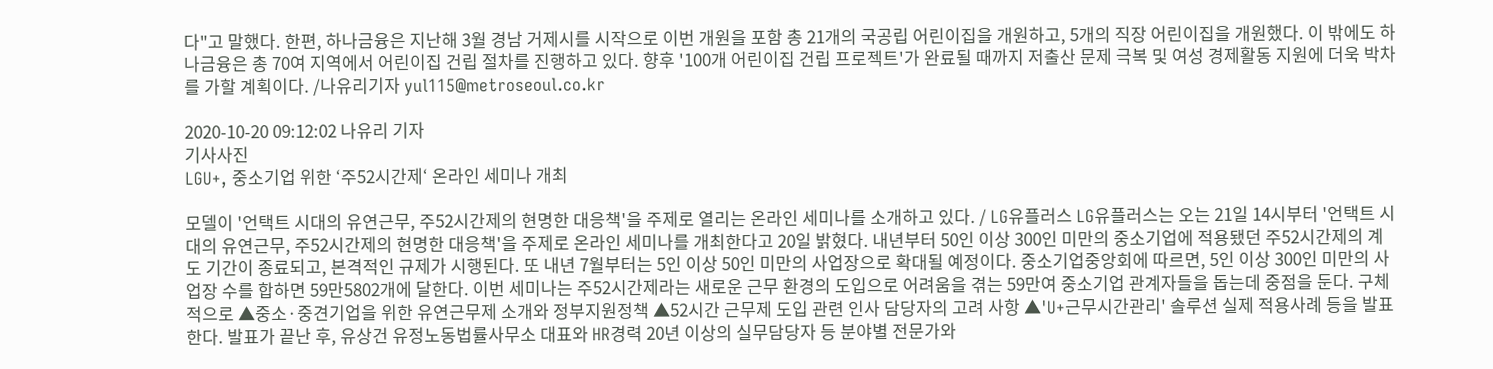다"고 말했다. 한편, 하나금융은 지난해 3월 경남 거제시를 시작으로 이번 개원을 포함 총 21개의 국공립 어린이집을 개원하고, 5개의 직장 어린이집을 개원했다. 이 밖에도 하나금융은 총 70여 지역에서 어린이집 건립 절차를 진행하고 있다. 향후 '100개 어린이집 건립 프로젝트'가 완료될 때까지 저출산 문제 극복 및 여성 경제활동 지원에 더욱 박차를 가할 계획이다. /나유리기자 yul115@metroseoul.co.kr

2020-10-20 09:12:02 나유리 기자
기사사진
LGU+, 중소기업 위한 ‘주52시간제‘ 온라인 세미나 개최

모델이 '언택트 시대의 유연근무, 주52시간제의 현명한 대응책'을 주제로 열리는 온라인 세미나를 소개하고 있다. / LG유플러스 LG유플러스는 오는 21일 14시부터 '언택트 시대의 유연근무, 주52시간제의 현명한 대응책'을 주제로 온라인 세미나를 개최한다고 20일 밝혔다. 내년부터 50인 이상 300인 미만의 중소기업에 적용됐던 주52시간제의 계도 기간이 종료되고, 본격적인 규제가 시행된다. 또 내년 7월부터는 5인 이상 50인 미만의 사업장으로 확대될 예정이다. 중소기업중앙회에 따르면, 5인 이상 300인 미만의 사업장 수를 합하면 59만5802개에 달한다. 이번 세미나는 주52시간제라는 새로운 근무 환경의 도입으로 어려움을 겪는 59만여 중소기업 관계자들을 돕는데 중점을 둔다. 구체적으로 ▲중소·중견기업을 위한 유연근무제 소개와 정부지원정책 ▲52시간 근무제 도입 관련 인사 담당자의 고려 사항 ▲'U+근무시간관리' 솔루션 실제 적용사례 등을 발표한다. 발표가 끝난 후, 유상건 유정노동법률사무소 대표와 HR경력 20년 이상의 실무담당자 등 분야별 전문가와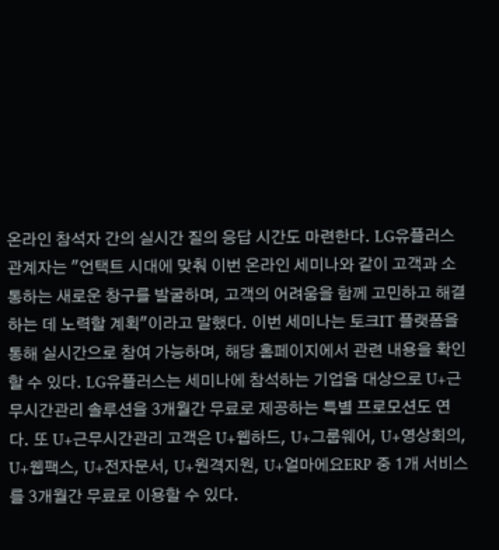온라인 참석자 간의 실시간 질의 응답 시간도 마련한다. LG유플러스 관계자는 "언택트 시대에 맞춰 이번 온라인 세미나와 같이 고객과 소통하는 새로운 창구를 발굴하며, 고객의 어려움을 함께 고민하고 해결하는 데 노력할 계획"이라고 말했다. 이번 세미나는 토크IT 플랫폼을 통해 실시간으로 참여 가능하며, 해당 홈페이지에서 관련 내용을 확인할 수 있다. LG유플러스는 세미나에 참석하는 기업을 대상으로 U+근무시간관리 솔루션을 3개월간 무료로 제공하는 특별 프로모션도 연다. 또 U+근무시간관리 고객은 U+웹하드, U+그룹웨어, U+영상회의, U+웹팩스, U+전자문서, U+원격지원, U+얼마에요ERP 중 1개 서비스를 3개월간 무료로 이용할 수 있다.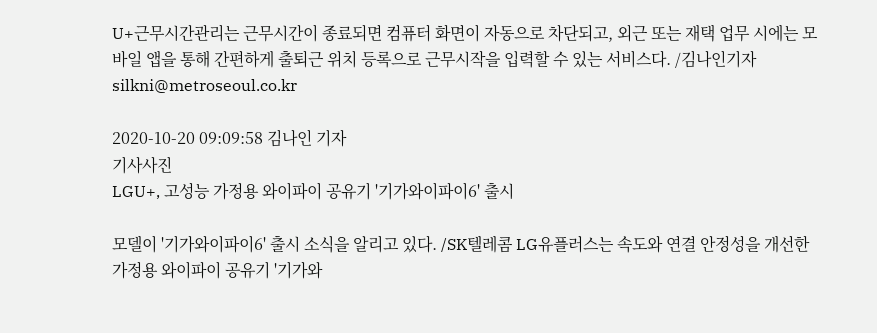U+근무시간관리는 근무시간이 종료되면 컴퓨터 화면이 자동으로 차단되고, 외근 또는 재택 업무 시에는 모바일 앱을 통해 간편하게 출퇴근 위치 등록으로 근무시작을 입력할 수 있는 서비스다. /김나인기자 silkni@metroseoul.co.kr

2020-10-20 09:09:58 김나인 기자
기사사진
LGU+, 고성능 가정용 와이파이 공유기 '기가와이파이6' 출시

모델이 '기가와이파이6' 출시 소식을 알리고 있다. /SK텔레콤 LG유플러스는 속도와 연결 안정성을 개선한 가정용 와이파이 공유기 '기가와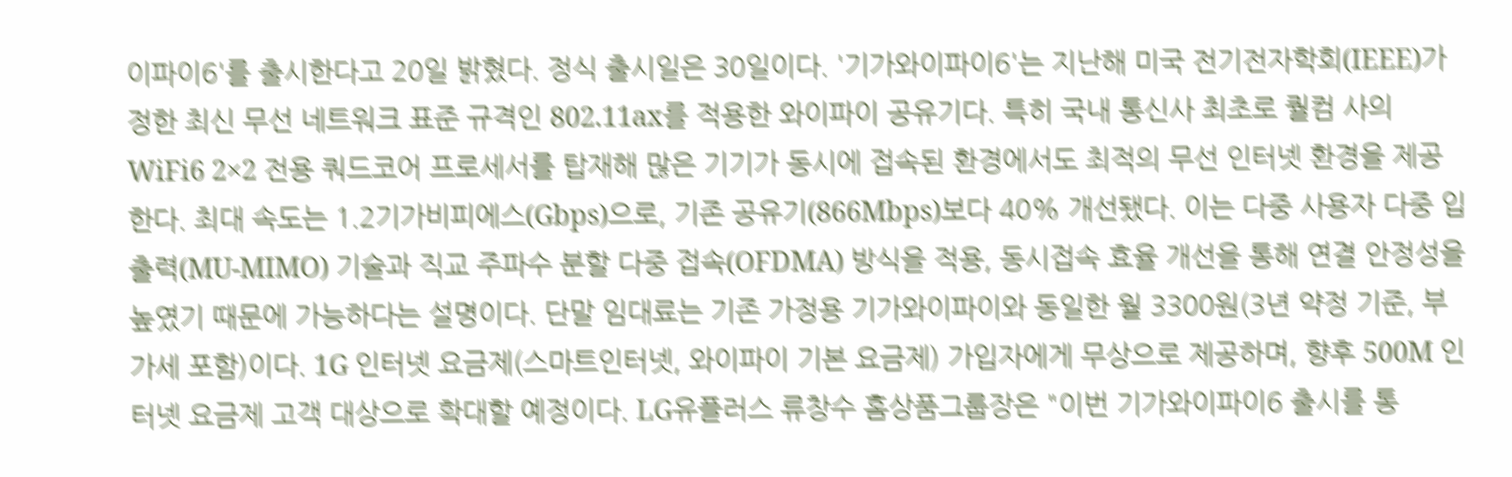이파이6'를 출시한다고 20일 밝혔다. 정식 출시일은 30일이다. '기가와이파이6'는 지난해 미국 전기전자학회(IEEE)가 정한 최신 무선 네트워크 표준 규격인 802.11ax를 적용한 와이파이 공유기다. 특히 국내 통신사 최초로 퀄컴 사의 WiFi6 2×2 전용 쿼드코어 프로세서를 탑재해 많은 기기가 동시에 접속된 환경에서도 최적의 무선 인터넷 환경을 제공한다. 최대 속도는 1.2기가비피에스(Gbps)으로, 기존 공유기(866Mbps)보다 40% 개선됐다. 이는 다중 사용자 다중 입출력(MU-MIMO) 기술과 직교 주파수 분할 다중 접속(OFDMA) 방식을 적용, 동시접속 효율 개선을 통해 연결 안정성을 높였기 때문에 가능하다는 설명이다. 단말 임대료는 기존 가정용 기가와이파이와 동일한 월 3300원(3년 약정 기준, 부가세 포함)이다. 1G 인터넷 요금제(스마트인터넷, 와이파이 기본 요금제) 가입자에게 무상으로 제공하며, 향후 500M 인터넷 요금제 고객 대상으로 확대할 예정이다. LG유플러스 류창수 홈상품그룹장은 "이번 기가와이파이6 출시를 통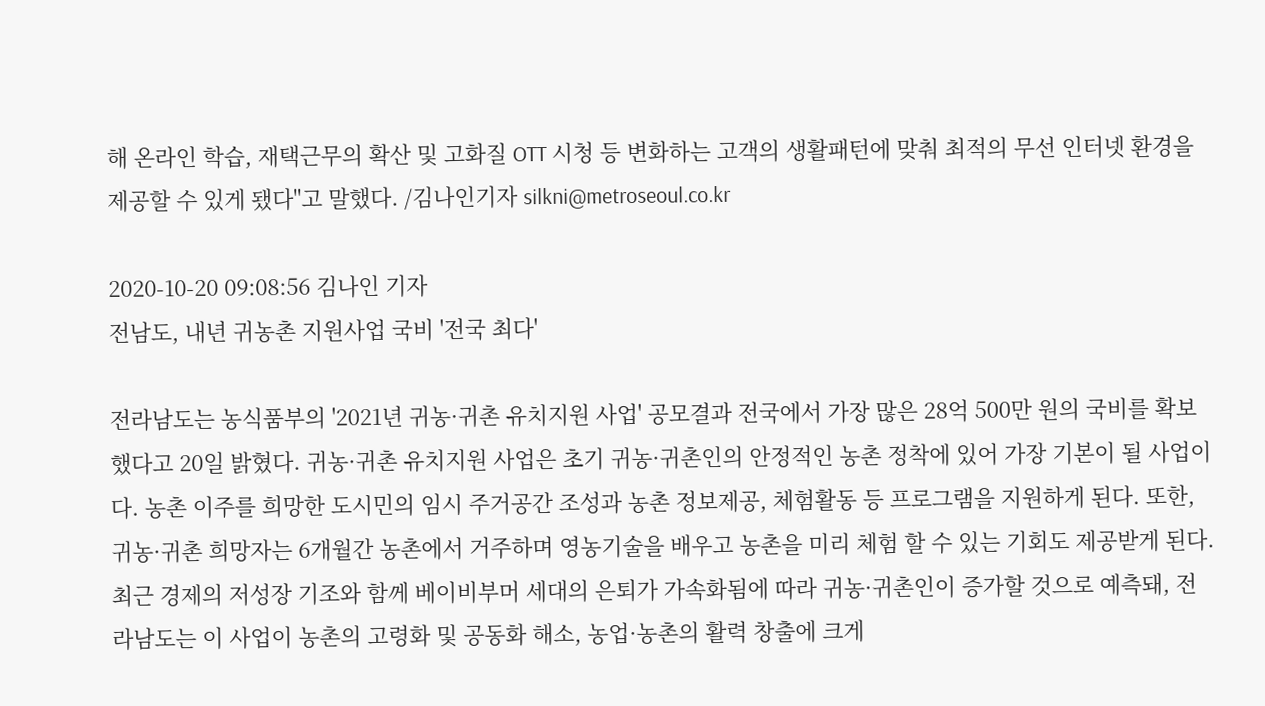해 온라인 학습, 재택근무의 확산 및 고화질 OTT 시청 등 변화하는 고객의 생활패턴에 맞춰 최적의 무선 인터넷 환경을 제공할 수 있게 됐다"고 말했다. /김나인기자 silkni@metroseoul.co.kr

2020-10-20 09:08:56 김나인 기자
전남도, 내년 귀농촌 지원사업 국비 '전국 최다'

전라남도는 농식품부의 '2021년 귀농·귀촌 유치지원 사업' 공모결과 전국에서 가장 많은 28억 500만 원의 국비를 확보했다고 20일 밝혔다. 귀농·귀촌 유치지원 사업은 초기 귀농·귀촌인의 안정적인 농촌 정착에 있어 가장 기본이 될 사업이다. 농촌 이주를 희망한 도시민의 임시 주거공간 조성과 농촌 정보제공, 체험활동 등 프로그램을 지원하게 된다. 또한, 귀농·귀촌 희망자는 6개월간 농촌에서 거주하며 영농기술을 배우고 농촌을 미리 체험 할 수 있는 기회도 제공받게 된다. 최근 경제의 저성장 기조와 함께 베이비부머 세대의 은퇴가 가속화됨에 따라 귀농·귀촌인이 증가할 것으로 예측돼, 전라남도는 이 사업이 농촌의 고령화 및 공동화 해소, 농업·농촌의 활력 창출에 크게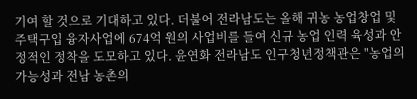기여 할 것으로 기대하고 있다. 더불어 전라남도는 올해 귀농 농업창업 및 주택구입 융자사업에 674억 원의 사업비를 들여 신규 농업 인력 육성과 안정적인 정착을 도모하고 있다. 윤연화 전라남도 인구청년정책관은 "농업의 가능성과 전남 농촌의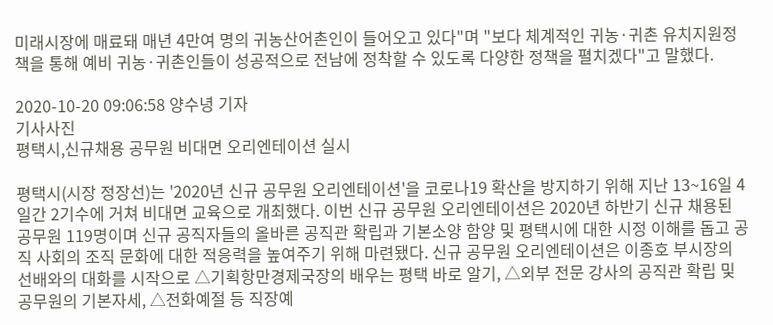미래시장에 매료돼 매년 4만여 명의 귀농산어촌인이 들어오고 있다"며 "보다 체계적인 귀농·귀촌 유치지원정책을 통해 예비 귀농·귀촌인들이 성공적으로 전남에 정착할 수 있도록 다양한 정책을 펼치겠다"고 말했다.

2020-10-20 09:06:58 양수녕 기자
기사사진
평택시,신규채용 공무원 비대면 오리엔테이션 실시

평택시(시장 정장선)는 '2020년 신규 공무원 오리엔테이션'을 코로나19 확산을 방지하기 위해 지난 13~16일 4일간 2기수에 거쳐 비대면 교육으로 개최했다. 이번 신규 공무원 오리엔테이션은 2020년 하반기 신규 채용된 공무원 119명이며 신규 공직자들의 올바른 공직관 확립과 기본소양 함양 및 평택시에 대한 시정 이해를 돕고 공직 사회의 조직 문화에 대한 적응력을 높여주기 위해 마련됐다. 신규 공무원 오리엔테이션은 이종호 부시장의 선배와의 대화를 시작으로 △기획항만경제국장의 배우는 평택 바로 알기, △외부 전문 강사의 공직관 확립 및 공무원의 기본자세, △전화예절 등 직장예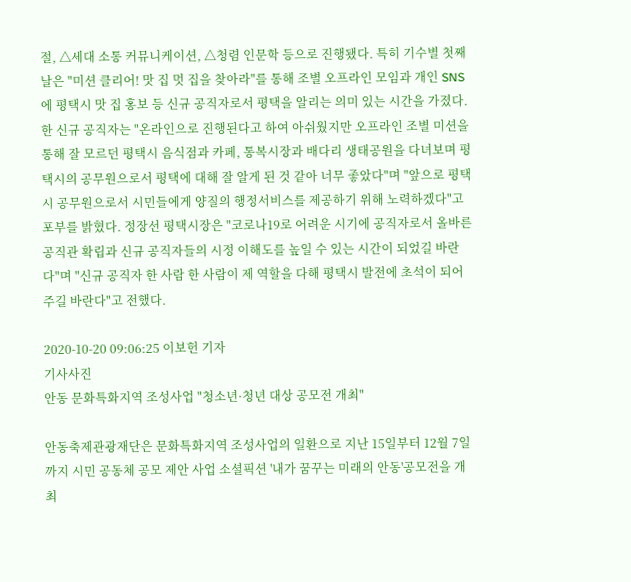절, △세대 소통 커뮤니케이션, △청렴 인문학 등으로 진행됐다. 특히 기수별 첫째 날은 "미션 클리어! 맛 집 멋 집을 찾아라"를 통해 조별 오프라인 모임과 개인 SNS에 평택시 맛 집 홍보 등 신규 공직자로서 평택을 알리는 의미 있는 시간을 가졌다. 한 신규 공직자는 "온라인으로 진행된다고 하여 아쉬웠지만 오프라인 조별 미션을 통해 잘 모르던 평택시 음식점과 카페, 통복시장과 배다리 생태공원을 다녀보며 평택시의 공무원으로서 평택에 대해 잘 알게 된 것 같아 너무 좋았다"며 "앞으로 평택시 공무원으로서 시민들에게 양질의 행정서비스를 제공하기 위해 노력하겠다"고 포부를 밝혔다. 정장선 평택시장은 "코로나19로 어려운 시기에 공직자로서 올바른 공직관 확립과 신규 공직자들의 시정 이해도를 높일 수 있는 시간이 되었길 바란다"며 "신규 공직자 한 사람 한 사람이 제 역할을 다해 평택시 발전에 초석이 되어 주길 바란다"고 전했다.

2020-10-20 09:06:25 이보헌 기자
기사사진
안동 문화특화지역 조성사업 "청소년·청년 대상 공모전 개최"

안동축제관광재단은 문화특화지역 조성사업의 일환으로 지난 15일부터 12월 7일까지 시민 공동체 공모 제안 사업 소셜픽션 '내가 꿈꾸는 미래의 안동'공모전을 개최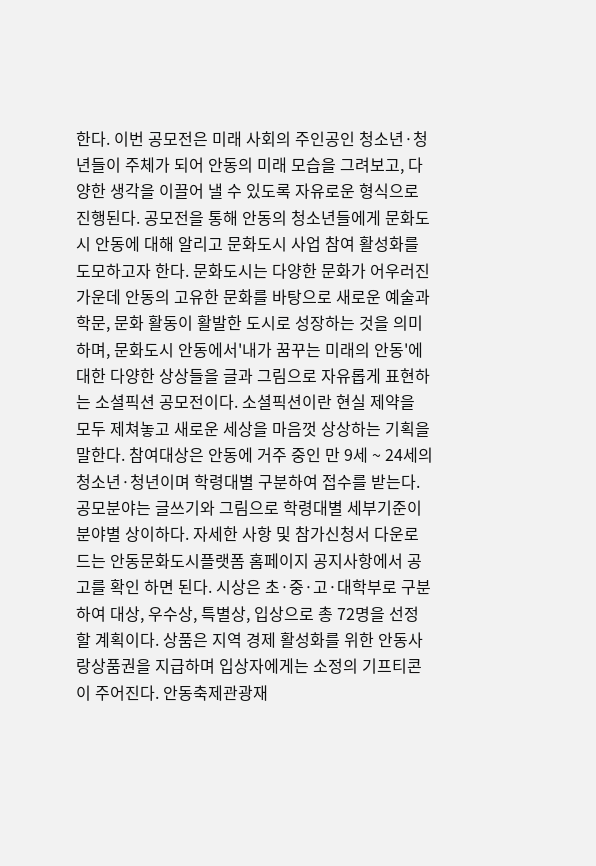한다. 이번 공모전은 미래 사회의 주인공인 청소년·청년들이 주체가 되어 안동의 미래 모습을 그려보고, 다양한 생각을 이끌어 낼 수 있도록 자유로운 형식으로 진행된다. 공모전을 통해 안동의 청소년들에게 문화도시 안동에 대해 알리고 문화도시 사업 참여 활성화를 도모하고자 한다. 문화도시는 다양한 문화가 어우러진 가운데 안동의 고유한 문화를 바탕으로 새로운 예술과 학문, 문화 활동이 활발한 도시로 성장하는 것을 의미하며, 문화도시 안동에서'내가 꿈꾸는 미래의 안동'에 대한 다양한 상상들을 글과 그림으로 자유롭게 표현하는 소셜픽션 공모전이다. 소셜픽션이란 현실 제약을 모두 제쳐놓고 새로운 세상을 마음껏 상상하는 기획을 말한다. 참여대상은 안동에 거주 중인 만 9세 ~ 24세의 청소년·청년이며 학령대별 구분하여 접수를 받는다. 공모분야는 글쓰기와 그림으로 학령대별 세부기준이 분야별 상이하다. 자세한 사항 및 참가신청서 다운로드는 안동문화도시플랫폼 홈페이지 공지사항에서 공고를 확인 하면 된다. 시상은 초·중·고·대학부로 구분하여 대상, 우수상, 특별상, 입상으로 총 72명을 선정할 계획이다. 상품은 지역 경제 활성화를 위한 안동사랑상품권을 지급하며 입상자에게는 소정의 기프티콘이 주어진다. 안동축제관광재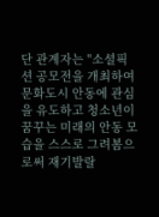단 관계자는 "소셜픽션 공모전을 개최하여 문화도시 안동에 관심을 유도하고 청소년이 꿈꾸는 미래의 안동 모습을 스스로 그려봄으로써 재기발랄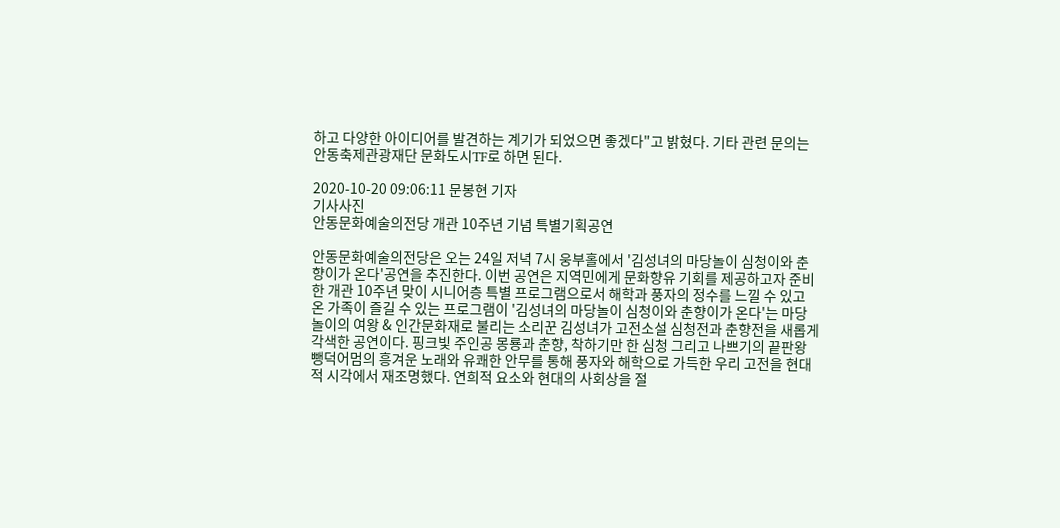하고 다양한 아이디어를 발견하는 계기가 되었으면 좋겠다"고 밝혔다. 기타 관련 문의는 안동축제관광재단 문화도시TF로 하면 된다.

2020-10-20 09:06:11 문봉현 기자
기사사진
안동문화예술의전당 개관 10주년 기념 특별기획공연

안동문화예술의전당은 오는 24일 저녁 7시 웅부홀에서 '김성녀의 마당놀이 심청이와 춘향이가 온다'공연을 추진한다. 이번 공연은 지역민에게 문화향유 기회를 제공하고자 준비한 개관 10주년 맞이 시니어층 특별 프로그램으로서 해학과 풍자의 정수를 느낄 수 있고 온 가족이 즐길 수 있는 프로그램이 '김성녀의 마당놀이 심청이와 춘향이가 온다'는 마당놀이의 여왕 & 인간문화재로 불리는 소리꾼 김성녀가 고전소설 심청전과 춘향전을 새롭게 각색한 공연이다. 핑크빛 주인공 몽룡과 춘향, 착하기만 한 심청 그리고 나쁘기의 끝판왕 뺑덕어멈의 흥겨운 노래와 유쾌한 안무를 통해 풍자와 해학으로 가득한 우리 고전을 현대적 시각에서 재조명했다. 연희적 요소와 현대의 사회상을 절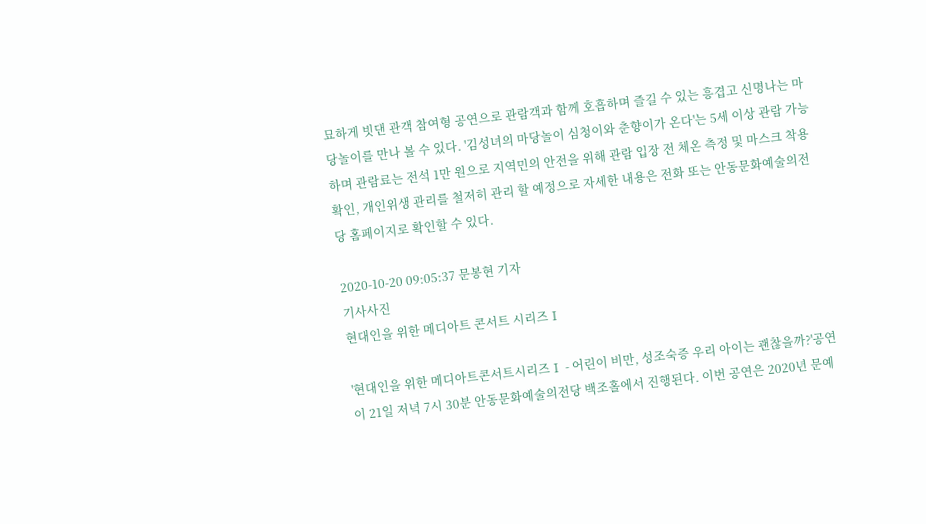묘하게 빗댄 관객 참여형 공연으로 관람객과 함께 호흡하며 즐길 수 있는 흥겹고 신명나는 마당놀이를 만나 볼 수 있다. '김성녀의 마당놀이 심청이와 춘향이가 온다'는 5세 이상 관람 가능하며 관람료는 전석 1만 원으로 지역민의 안전을 위해 관람 입장 전 체온 측정 및 마스크 착용 확인, 개인위생 관리를 철저히 관리 할 예정으로 자세한 내용은 전화 또는 안동문화예술의전당 홈페이지로 확인할 수 있다.

2020-10-20 09:05:37 문봉현 기자
기사사진
현대인을 위한 메디아트 콘서트 시리즈Ⅰ

'현대인을 위한 메디아트콘서트시리즈Ⅰ - 어린이 비만, 성조숙증 우리 아이는 괜찮을까?'공연이 21일 저녁 7시 30분 안동문화예술의전당 백조홀에서 진행된다. 이번 공연은 2020년 문예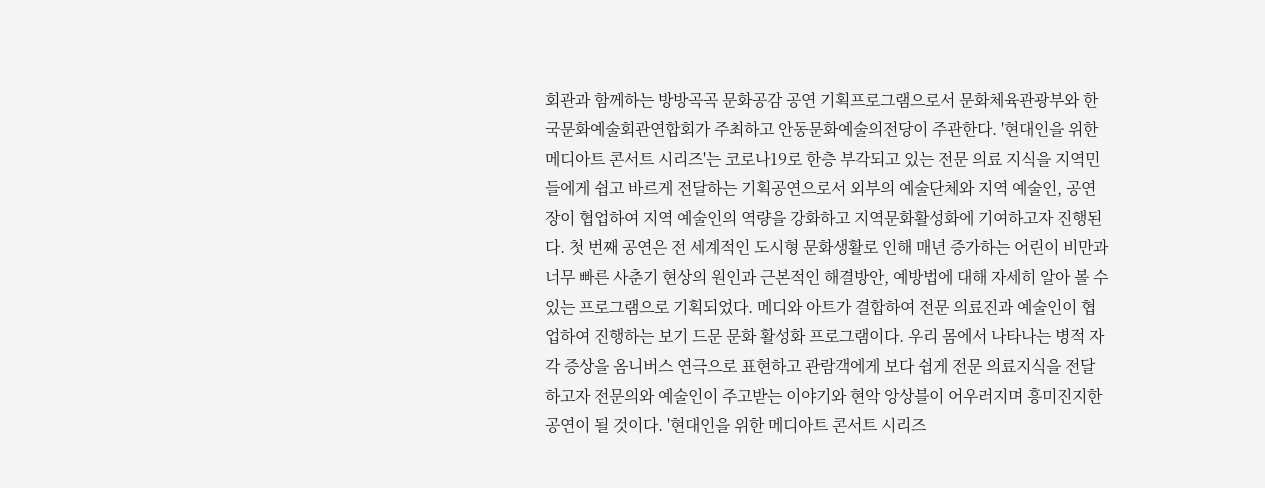회관과 함께하는 방방곡곡 문화공감 공연 기획프로그램으로서 문화체육관광부와 한국문화예술회관연합회가 주최하고 안동문화예술의전당이 주관한다. '현대인을 위한 메디아트 콘서트 시리즈'는 코로나19로 한층 부각되고 있는 전문 의료 지식을 지역민들에게 쉽고 바르게 전달하는 기획공연으로서 외부의 예술단체와 지역 예술인, 공연장이 협업하여 지역 예술인의 역량을 강화하고 지역문화활성화에 기여하고자 진행된다. 첫 번째 공연은 전 세계적인 도시형 문화생활로 인해 매년 증가하는 어린이 비만과 너무 빠른 사춘기 현상의 원인과 근본적인 해결방안, 예방법에 대해 자세히 알아 볼 수 있는 프로그램으로 기획되었다. 메디와 아트가 결합하여 전문 의료진과 예술인이 협업하여 진행하는 보기 드문 문화 활성화 프로그램이다. 우리 몸에서 나타나는 병적 자각 증상을 옴니버스 연극으로 표현하고 관람객에게 보다 쉽게 전문 의료지식을 전달하고자 전문의와 예술인이 주고받는 이야기와 현악 앙상블이 어우러지며 흥미진지한 공연이 될 것이다. '현대인을 위한 메디아트 콘서트 시리즈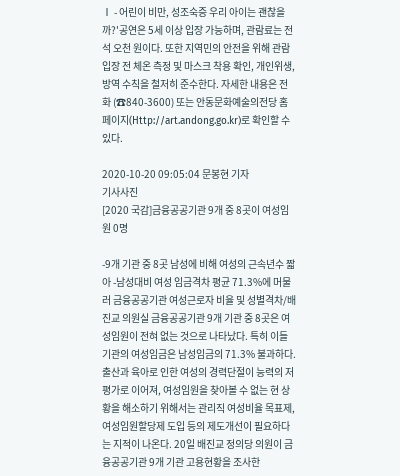Ⅰ - 어린이 비만, 성조숙증 우리 아이는 괜찮을까?'공연은 5세 이상 입장 가능하며, 관람료는 전석 오천 원이다. 또한 지역민의 안전을 위해 관람 입장 전 체온 측정 및 마스크 착용 확인, 개인위생, 방역 수칙을 철저히 준수한다. 자세한 내용은 전화 (☎840-3600) 또는 안동문화예술의전당 홈페이지(Http://art.andong.go.kr)로 확인할 수 있다.

2020-10-20 09:05:04 문봉현 기자
기사사진
[2020 국감]금융공공기관 9개 중 8곳이 여성임원 0명

-9개 기관 중 8곳 남성에 비해 여성의 근속년수 짧아 -남성대비 여성 임금격차 평균 71.3%에 머물러 금융공공기관 여성근로자 비율 및 성별격차/배진교 의원실 금융공공기관 9개 기관 중 8곳은 여성임원이 전혀 없는 것으로 나타났다. 특히 이들 기관의 여성임금은 남성임금의 71.3% 불과하다. 출산과 육아로 인한 여성의 경력단절이 능력의 저평가로 이어져, 여성임원을 찾아볼 수 없는 현 상황을 해소하기 위해서는 관리직 여성비율 목표제, 여성임원할당제 도입 등의 제도개선이 필요하다는 지적이 나온다. 20일 배진교 정의당 의원이 금융공공기관 9개 기관 고용현황을 조사한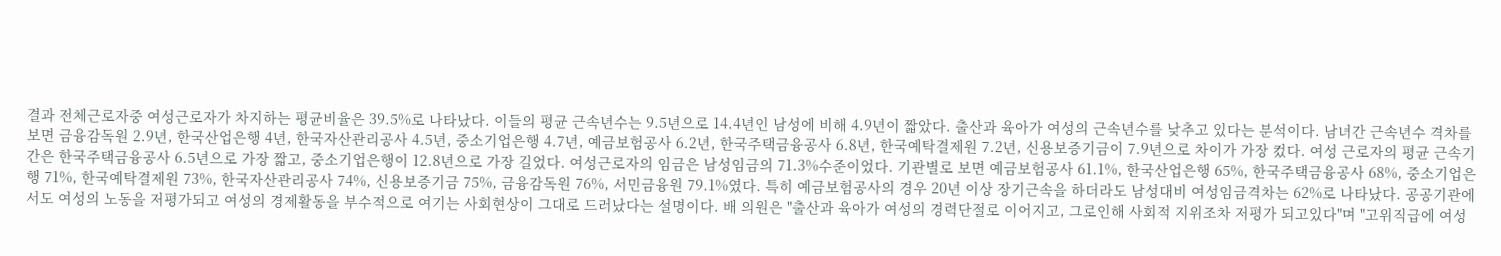결과 전체근로자중 여성근로자가 차지하는 평균비율은 39.5%로 나타났다. 이들의 평균 근속년수는 9.5년으로 14.4년인 남성에 비해 4.9년이 짧았다. 출산과 육아가 여성의 근속년수를 낮추고 있다는 분석이다. 남녀간 근속년수 격차를 보면 금융감독원 2.9년, 한국산업은행 4년, 한국자산관리공사 4.5년, 중소기업은행 4.7년, 예금보험공사 6.2년, 한국주택금융공사 6.8년, 한국예탁결제원 7.2년, 신용보증기금이 7.9년으로 차이가 가장 컸다. 여성 근로자의 평균 근속기간은 한국주택금융공사 6.5년으로 가장 짧고, 중소기업은행이 12.8년으로 가장 길었다. 여성근로자의 임금은 남성임금의 71.3%수준이었다. 기관별로 보면 예금보험공사 61.1%, 한국산업은행 65%, 한국주택금융공사 68%, 중소기업은행 71%, 한국예탁결제원 73%, 한국자산관리공사 74%, 신용보증기금 75%, 금융감독원 76%, 서민금융원 79.1%였다. 특히 예금보험공사의 경우 20년 이상 장기근속을 하더라도 남성대비 여성임금격차는 62%로 나타났다. 공공기관에서도 여성의 노동을 저평가되고 여성의 경제활동을 부수적으로 여기는 사회현상이 그대로 드러났다는 설명이다. 배 의원은 "출산과 육아가 여성의 경력단절로 이어지고, 그로인해 사회적 지위조차 저평가 되고있다"며 "고위직급에 여성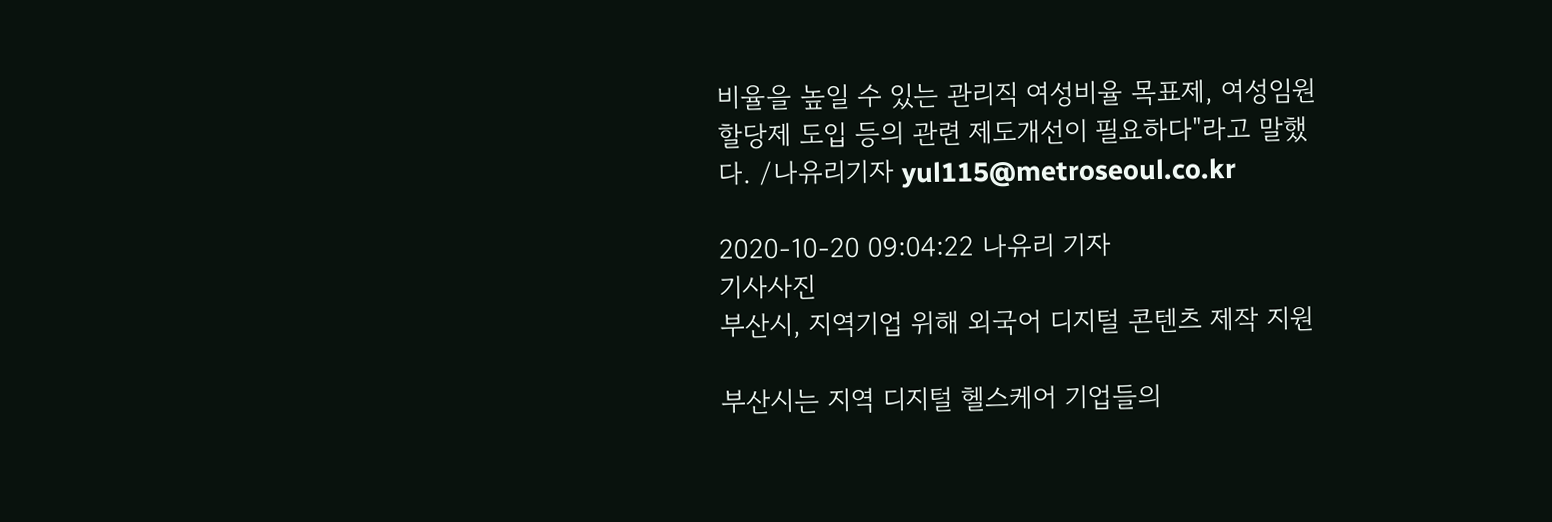비율을 높일 수 있는 관리직 여성비율 목표제, 여성임원할당제 도입 등의 관련 제도개선이 필요하다"라고 말했다. /나유리기자 yul115@metroseoul.co.kr

2020-10-20 09:04:22 나유리 기자
기사사진
부산시, 지역기업 위해 외국어 디지털 콘텐츠 제작 지원

부산시는 지역 디지털 헬스케어 기업들의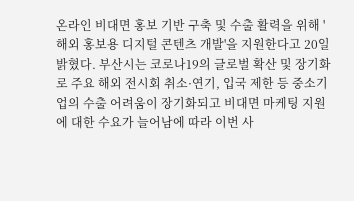온라인 비대면 홍보 기반 구축 및 수출 활력을 위해 '해외 홍보용 디지털 콘텐츠 개발'을 지원한다고 20일 밝혔다. 부산시는 코로나19의 글로벌 확산 및 장기화로 주요 해외 전시회 취소·연기, 입국 제한 등 중소기업의 수출 어려움이 장기화되고 비대면 마케팅 지원에 대한 수요가 늘어남에 따라 이번 사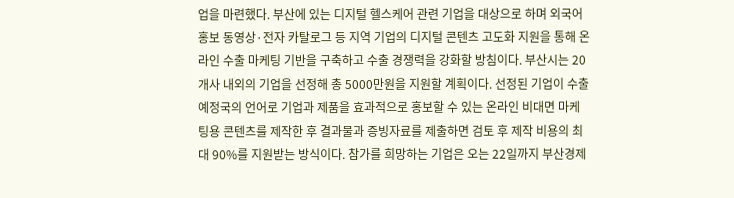업을 마련했다. 부산에 있는 디지털 헬스케어 관련 기업을 대상으로 하며 외국어 홍보 동영상·전자 카탈로그 등 지역 기업의 디지털 콘텐츠 고도화 지원을 통해 온라인 수출 마케팅 기반을 구축하고 수출 경쟁력을 강화할 방침이다. 부산시는 20개사 내외의 기업을 선정해 총 5000만원을 지원할 계획이다. 선정된 기업이 수출 예정국의 언어로 기업과 제품을 효과적으로 홍보할 수 있는 온라인 비대면 마케팅용 콘텐츠를 제작한 후 결과물과 증빙자료를 제출하면 검토 후 제작 비용의 최대 90%를 지원받는 방식이다. 참가를 희망하는 기업은 오는 22일까지 부산경제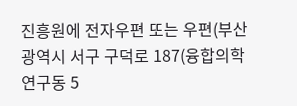진흥원에 전자우편 또는 우편(부산광역시 서구 구덕로 187(융합의학연구동 5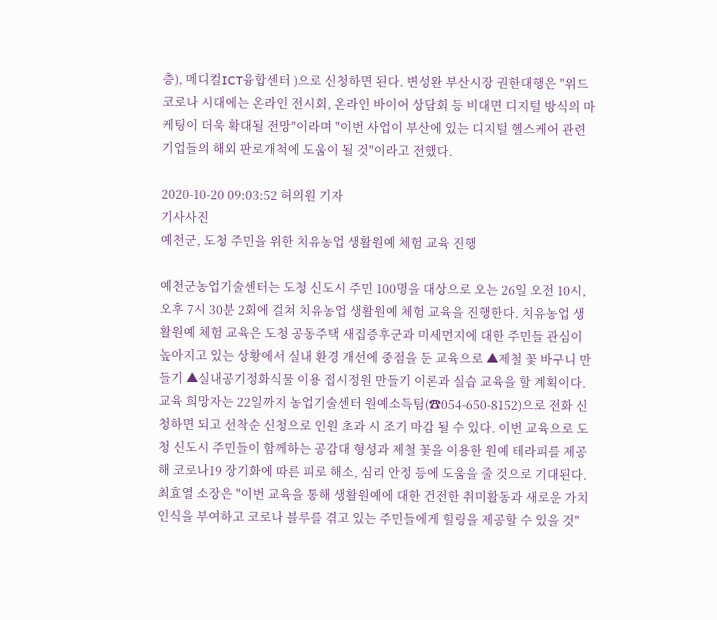층), 메디컬ICT융합센터 )으로 신청하면 된다. 변성완 부산시장 권한대행은 "위드코로나 시대에는 온라인 전시회, 온라인 바이어 상담회 등 비대면 디지털 방식의 마케팅이 더욱 확대될 전망"이라며 "이번 사업이 부산에 있는 디지털 헬스케어 관련 기업들의 해외 판로개척에 도움이 될 것"이라고 전했다.

2020-10-20 09:03:52 허의원 기자
기사사진
예천군, 도청 주민을 위한 치유농업 생활원예 체험 교육 진행

예천군농업기술센터는 도청 신도시 주민 100명을 대상으로 오는 26일 오전 10시, 오후 7시 30분 2회에 걸쳐 치유농업 생활원예 체험 교육을 진행한다. 치유농업 생활원예 체험 교육은 도청 공동주택 새집증후군과 미세먼지에 대한 주민들 관심이 높아지고 있는 상황에서 실내 환경 개선에 중점을 둔 교육으로 ▲제철 꽃 바구니 만들기 ▲실내공기정화식물 이용 접시정원 만들기 이론과 실습 교육을 할 계획이다. 교육 희망자는 22일까지 농업기술센터 원예소득팀(☎054-650-8152)으로 전화 신청하면 되고 선착순 신청으로 인원 초과 시 조기 마감 될 수 있다. 이번 교육으로 도청 신도시 주민들이 함께하는 공감대 형성과 제철 꽃을 이용한 원예 테라피를 제공해 코로나19 장기화에 따른 피로 해소, 심리 안정 등에 도움을 줄 것으로 기대된다. 최효열 소장은 "이번 교육을 통해 생활원예에 대한 건전한 취미활동과 새로운 가치인식을 부여하고 코로나 블루를 겪고 있는 주민들에게 힐링을 제공할 수 있을 것"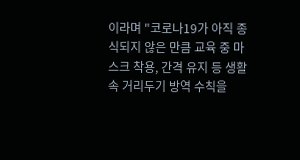이라며 "코로나19가 아직 종식되지 않은 만큼 교육 중 마스크 착용, 간격 유지 등 생활 속 거리두기 방역 수칙을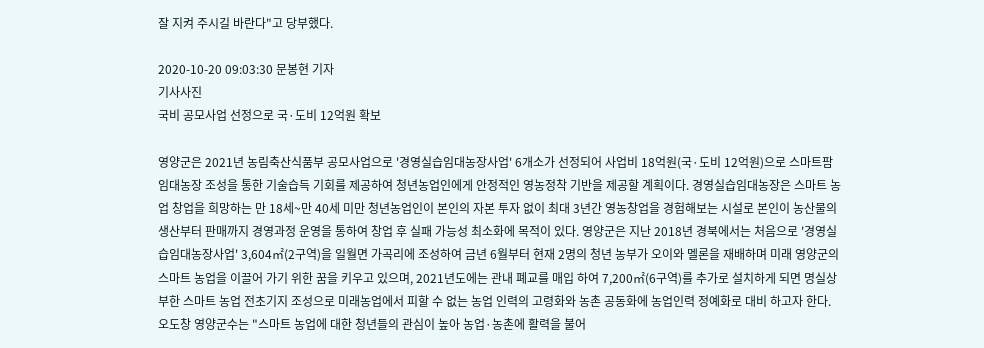잘 지켜 주시길 바란다"고 당부했다.

2020-10-20 09:03:30 문봉현 기자
기사사진
국비 공모사업 선정으로 국·도비 12억원 확보

영양군은 2021년 농림축산식품부 공모사업으로 '경영실습임대농장사업' 6개소가 선정되어 사업비 18억원(국·도비 12억원)으로 스마트팜 임대농장 조성을 통한 기술습득 기회를 제공하여 청년농업인에게 안정적인 영농정착 기반을 제공할 계획이다. 경영실습임대농장은 스마트 농업 창업을 희망하는 만 18세~만 40세 미만 청년농업인이 본인의 자본 투자 없이 최대 3년간 영농창업을 경험해보는 시설로 본인이 농산물의 생산부터 판매까지 경영과정 운영을 통하여 창업 후 실패 가능성 최소화에 목적이 있다. 영양군은 지난 2018년 경북에서는 처음으로 '경영실습임대농장사업' 3,604㎡(2구역)을 일월면 가곡리에 조성하여 금년 6월부터 현재 2명의 청년 농부가 오이와 멜론을 재배하며 미래 영양군의 스마트 농업을 이끌어 가기 위한 꿈을 키우고 있으며, 2021년도에는 관내 폐교를 매입 하여 7,200㎡(6구역)를 추가로 설치하게 되면 명실상부한 스마트 농업 전초기지 조성으로 미래농업에서 피할 수 없는 농업 인력의 고령화와 농촌 공동화에 농업인력 정예화로 대비 하고자 한다. 오도창 영양군수는 "스마트 농업에 대한 청년들의 관심이 높아 농업·농촌에 활력을 불어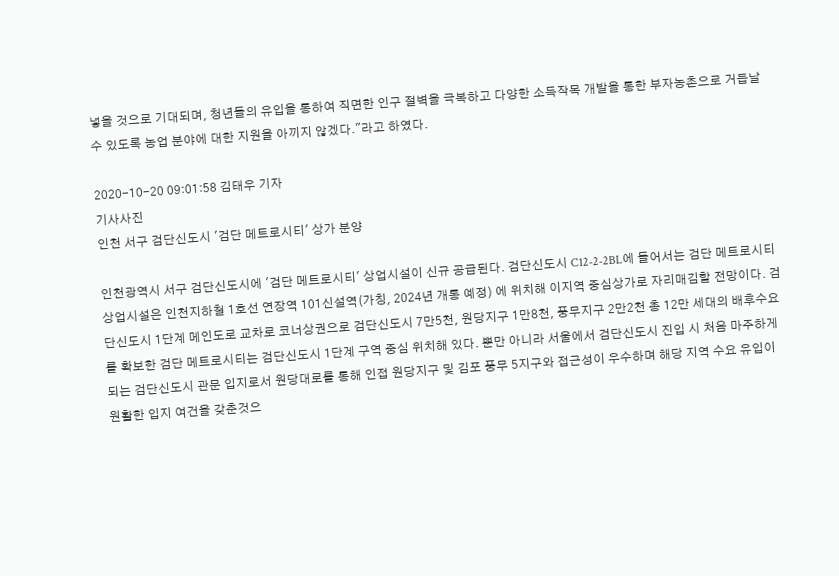넣을 것으로 기대되며, 청년들의 유입을 통하여 직면한 인구 절벽을 극복하고 다양한 소득작목 개발을 통한 부자농촌으로 거듭날 수 있도록 농업 분야에 대한 지원을 아끼지 않겠다."라고 하였다.

2020-10-20 09:01:58 김태우 기자
기사사진
인천 서구 검단신도시 '검단 메트로시티' 상가 분양

인천광역시 서구 검단신도시에 '검단 메트로시티' 상업시설이 신규 공급된다. 검단신도시 C12-2-2BL에 들어서는 검단 메트로시티 상업시설은 인천지하철 1호선 연장역 101신설역(가칭, 2024년 개통 예정) 에 위치해 이지역 중심상가로 자리매김할 전망이다. 검단신도시 1단계 메인도로 교차로 코너상권으로 검단신도시 7만5천, 원당지구 1만8천, 풍무지구 2만2천 총 12만 세대의 배후수요를 확보한 검단 메트로시티는 검단신도시 1단계 구역 중심 위치해 있다. 뿐만 아니라 서울에서 검단신도시 진입 시 처음 마주하게 되는 검단신도시 관문 입지로서 원당대로를 통해 인접 원당지구 및 김포 풍무 5지구와 접근성이 우수하며 해당 지역 수요 유입이 원활한 입지 여건을 갖춘것으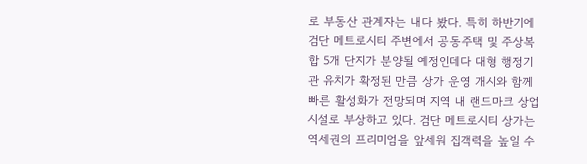로 부동산 관계자는 내다 봤다. 특히 하반기에 검단 메트로시티 주변에서 공동주택 및 주상복합 5개 단지가 분양될 예정인데다 대형 행정기관 유치가 확정된 만큼 상가 운영 개시와 함께 빠른 활성화가 전망되며 지역 내 랜드마크 상업시설로 부상하고 있다. 검단 메트로시티 상가는 역세권의 프리미엄을 앞세워 집객력을 높일 수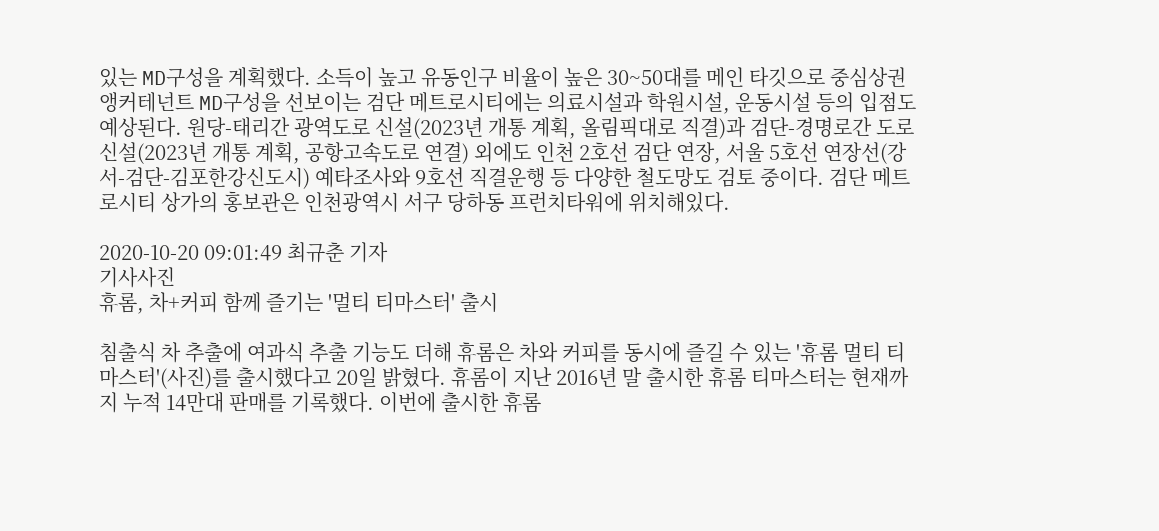있는 MD구성을 계획했다. 소득이 높고 유동인구 비율이 높은 30~50대를 메인 타깃으로 중심상권 앵커테넌트 MD구성을 선보이는 검단 메트로시티에는 의료시설과 학원시설, 운동시설 등의 입점도 예상된다. 원당-태리간 광역도로 신설(2023년 개통 계획, 올림픽대로 직결)과 검단-경명로간 도로 신설(2023년 개통 계획, 공항고속도로 연결) 외에도 인천 2호선 검단 연장, 서울 5호선 연장선(강서-검단-김포한강신도시) 예타조사와 9호선 직결운행 등 다양한 철도망도 검토 중이다. 검단 메트로시티 상가의 홍보관은 인천광역시 서구 당하동 프런치타워에 위치해있다.

2020-10-20 09:01:49 최규춘 기자
기사사진
휴롬, 차+커피 함께 즐기는 '멀티 티마스터' 출시

침출식 차 추출에 여과식 추출 기능도 더해 휴롬은 차와 커피를 동시에 즐길 수 있는 '휴롬 멀티 티마스터'(사진)를 출시했다고 20일 밝혔다. 휴롬이 지난 2016년 말 출시한 휴롬 티마스터는 현재까지 누적 14만대 판매를 기록했다. 이번에 출시한 휴롬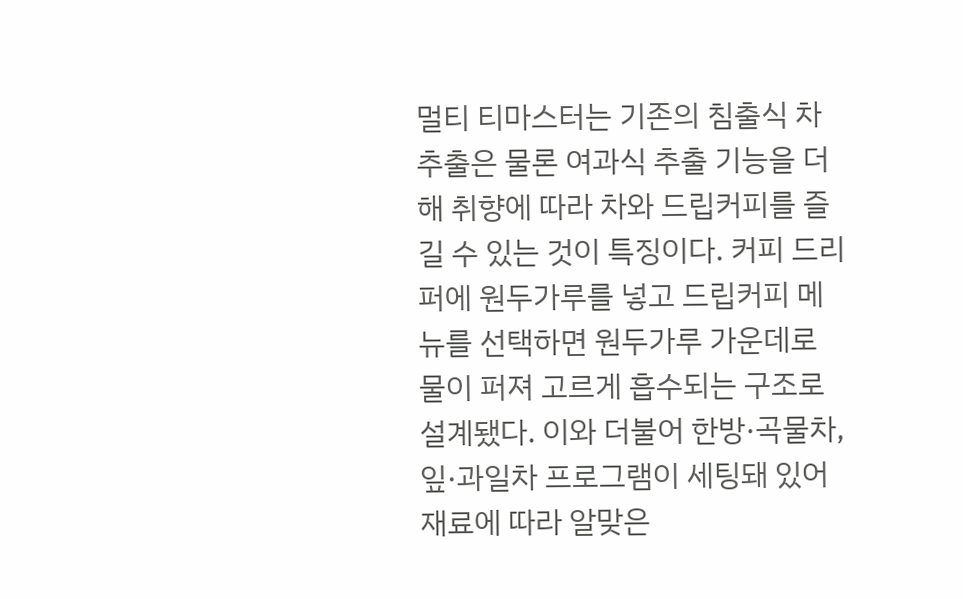멀티 티마스터는 기존의 침출식 차 추출은 물론 여과식 추출 기능을 더해 취향에 따라 차와 드립커피를 즐길 수 있는 것이 특징이다. 커피 드리퍼에 원두가루를 넣고 드립커피 메뉴를 선택하면 원두가루 가운데로 물이 퍼져 고르게 흡수되는 구조로 설계됐다. 이와 더불어 한방·곡물차, 잎·과일차 프로그램이 세팅돼 있어 재료에 따라 알맞은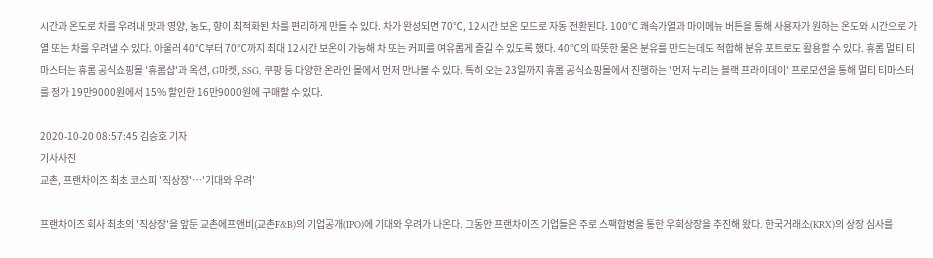시간과 온도로 차를 우려내 맛과 영양, 농도, 향이 최적화된 차를 편리하게 만들 수 있다. 차가 완성되면 70℃, 12시간 보온 모드로 자동 전환된다. 100℃ 쾌속가열과 마이메뉴 버튼을 통해 사용자가 원하는 온도와 시간으로 가열 또는 차를 우려낼 수 있다. 아울러 40℃부터 70℃까지 최대 12시간 보온이 가능해 차 또는 커피를 여유롭게 즐길 수 있도록 했다. 40℃의 따뜻한 물은 분유를 만드는데도 적합해 분유 포트로도 활용할 수 있다. 휴롬 멀티 티마스터는 휴롬 공식쇼핑몰 '휴롬샵'과 옥션, G마켓, SSG, 쿠팡 등 다양한 온라인 몰에서 먼저 만나볼 수 있다. 특히 오는 23일까지 휴롬 공식쇼핑몰에서 진행하는 '먼저 누리는 블랙 프라이데이' 프로모션을 통해 멀티 티마스터를 정가 19만9000원에서 15% 할인한 16만9000원에 구매할 수 있다.

2020-10-20 08:57:45 김승호 기자
기사사진
교촌, 프랜차이즈 최초 코스피 '직상장'…'기대와 우려'

프랜차이즈 회사 최초의 '직상장'을 앞둔 교촌에프앤비(교촌F&B)의 기업공개(IPO)에 기대와 우려가 나온다. 그동안 프랜차이즈 기업들은 주로 스팩합병을 통한 우회상장을 추진해 왔다. 한국거래소(KRX)의 상장 심사를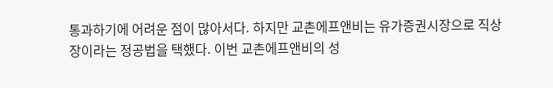통과하기에 어려운 점이 많아서다. 하지만 교촌에프앤비는 유가증권시장으로 직상장이라는 정공법을 택했다. 이번 교촌에프앤비의 성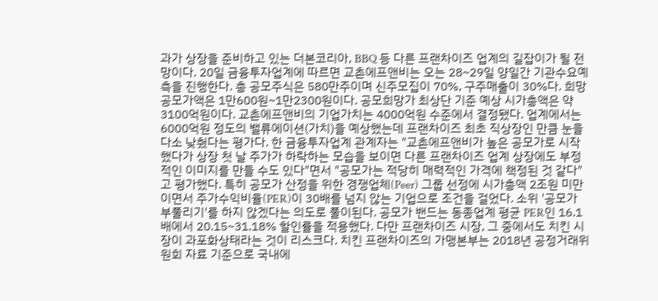과가 상장을 준비하고 있는 더본코리아, BBQ 등 다른 프랜차이즈 업계의 길잡이가 될 전망이다. 20일 금융투자업계에 따르면 교촌에프앤비는 오는 28~29일 양일간 기관수요예측을 진행한다. 총 공모주식은 580만주이며 신주모집이 70%, 구주매출이 30%다. 희망공모가액은 1만600원~1만2300원이다. 공모희망가 최상단 기준 예상 시가총액은 약 3100억원이다. 교촌에프앤비의 기업가치는 4000억원 수준에서 결정됐다. 업계에서는 6000억원 정도의 밸류에이션(가치)을 예상했는데 프랜차이즈 최초 직상장인 만큼 눈을 다소 낮췄다는 평가다. 한 금융투자업계 관계자는 "교촌에프앤비가 높은 공모가로 시작했다가 상장 첫 날 주가가 하락하는 모습을 보이면 다른 프랜차이즈 업계 상장에도 부정적인 이미지를 만들 수도 있다"면서 "공모가는 적당히 매력적인 가격에 책정된 것 같다"고 평가했다. 특히 공모가 산정을 위한 경쟁업체(Peer) 그룹 선정에 시가총액 2조원 미만이면서 주가수익비율(PER)이 30배를 넘지 않는 기업으로 조건을 걸었다. 소위 '공모가 부풀리기'를 하지 않겠다는 의도로 풀이된다. 공모가 밴드는 동종업계 평균 PER인 16.1배에서 20.15~31.18% 할인률을 적용했다. 다만 프랜차이즈 시장, 그 중에서도 치킨 시장이 과포화상태라는 것이 리스크다. 치킨 프랜차이즈의 가맹본부는 2018년 공정거래위원회 자료 기준으로 국내에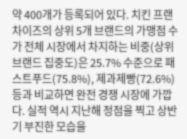약 400개가 등록되어 있다. 치킨 프랜차이즈의 상위 5개 브랜드의 가맹점 수가 전체 시장에서 차지하는 비중(상위 브랜드 집중도)은 25.7% 수준으로 패스트푸드(75.8%), 제과제빵(72.6%) 등과 비교하면 완전 경쟁 시장에 가깝다. 실적 역시 지난해 정점을 찍고 상반기 부진한 모습을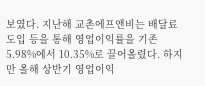보였다. 지난해 교촌에프앤비는 배달료 도입 등을 통해 영업이익률을 기존 5.98%에서 10.35%로 끌어올렸다. 하지만 올해 상반기 영업이익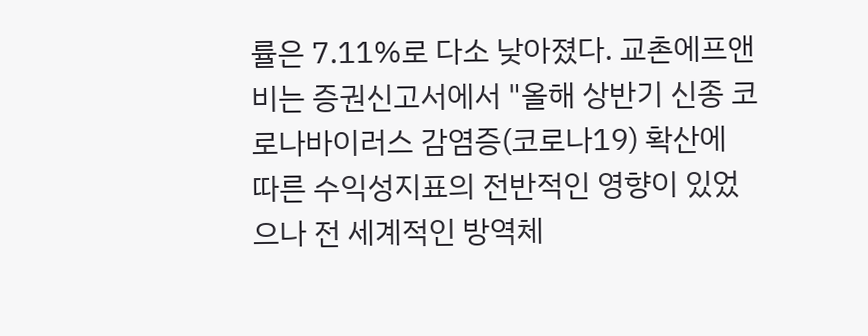률은 7.11%로 다소 낮아졌다. 교촌에프앤비는 증권신고서에서 "올해 상반기 신종 코로나바이러스 감염증(코로나19) 확산에 따른 수익성지표의 전반적인 영향이 있었으나 전 세계적인 방역체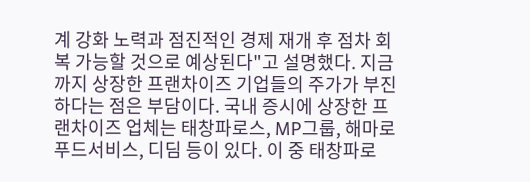계 강화 노력과 점진적인 경제 재개 후 점차 회복 가능할 것으로 예상된다"고 설명했다. 지금까지 상장한 프랜차이즈 기업들의 주가가 부진하다는 점은 부담이다. 국내 증시에 상장한 프랜차이즈 업체는 태창파로스, MP그룹, 해마로푸드서비스, 디딤 등이 있다. 이 중 태창파로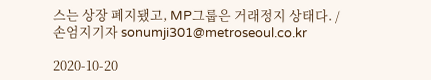스는 상장 폐지됐고, MP그룹은 거래정지 상태다. /손엄지기자 sonumji301@metroseoul.co.kr

2020-10-20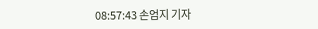08:57:43 손엄지 기자